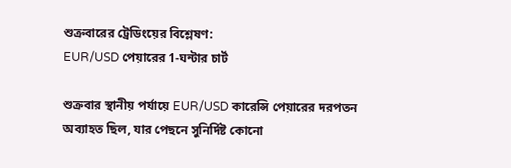শুক্রবারের ট্রেডিংয়ের বিশ্লেষণ:
EUR/USD পেয়ারের 1-ঘন্টার চার্ট

শুক্রবার স্থানীয় পর্যায়ে EUR/USD কারেন্সি পেয়ারের দরপতন অব্যাহত ছিল, যার পেছনে সুনির্দিষ্ট কোনো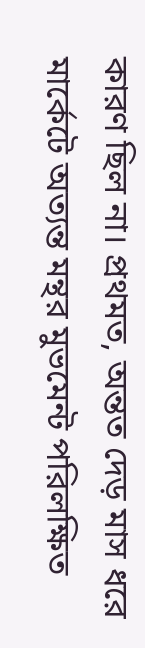কারণ ছিল না। প্রথমত, অন্তত দেড় মাস ধরে মার্কেটে অত্যন্ত মন্থর মুভমেন্ট পরিলক্ষিত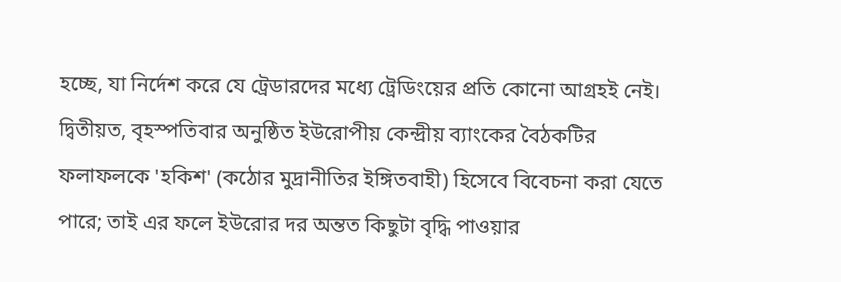হচ্ছে, যা নির্দেশ করে যে ট্রেডারদের মধ্যে ট্রেডিংয়ের প্রতি কোনো আগ্রহই নেই। দ্বিতীয়ত, বৃহস্পতিবার অনুষ্ঠিত ইউরোপীয় কেন্দ্রীয় ব্যাংকের বৈঠকটির ফলাফলকে 'হকিশ' (কঠোর মুদ্রানীতির ইঙ্গিতবাহী) হিসেবে বিবেচনা করা যেতে পারে; তাই এর ফলে ইউরোর দর অন্তত কিছুটা বৃদ্ধি পাওয়ার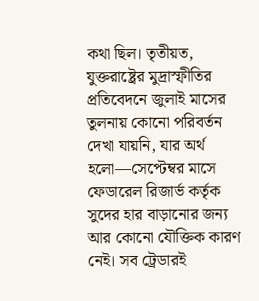কথা ছিল। তৃতীয়ত, যুক্তরাষ্ট্রের মুদ্রাস্ফীতির প্রতিবেদনে জুলাই মাসের তুলনায় কোনো পরিবর্তন দেখা যায়নি, যার অর্থ হলো—সেপ্টেম্বর মাসে ফেডারেল রিজার্ভ কর্তৃক সুদের হার বাড়ানোর জন্য আর কোনো যৌক্তিক কারণ নেই। সব ট্রেডারই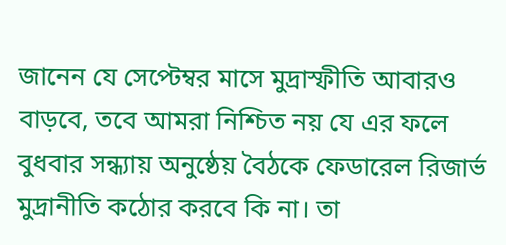জানেন যে সেপ্টেম্বর মাসে মুদ্রাস্ফীতি আবারও বাড়বে, তবে আমরা নিশ্চিত নয় যে এর ফলে বুধবার সন্ধ্যায় অনুষ্ঠেয় বৈঠকে ফেডারেল রিজার্ভ মুদ্রানীতি কঠোর করবে কি না। তা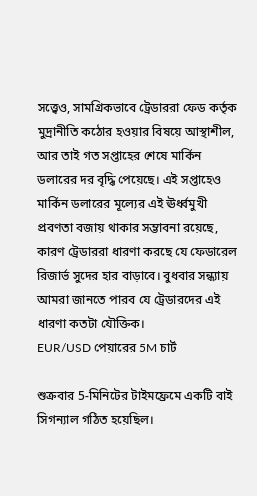সত্ত্বেও, সামগ্রিকভাবে ট্রেডাররা ফেড কর্তৃক মুদ্রানীতি কঠোর হওয়ার বিষয়ে আস্থাশীল, আর তাই গত সপ্তাহের শেষে মার্কিন ডলারের দর বৃদ্ধি পেয়েছে। এই সপ্তাহেও মার্কিন ডলারের মূল্যের এই ঊর্ধ্বমুখী প্রবণতা বজায় থাকার সম্ভাবনা রয়েছে, কারণ ট্রেডাররা ধারণা করছে যে ফেডারেল রিজার্ভ সুদের হার বাড়াবে। বুধবার সন্ধ্যায় আমরা জানতে পারব যে ট্রেডারদের এই ধারণা কতটা যৌক্তিক।
EUR/USD পেয়ারের 5M চার্ট

শুক্রবার 5-মিনিটের টাইমফ্রেমে একটি বাই সিগন্যাল গঠিত হয়েছিল।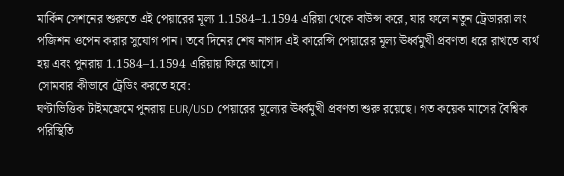মার্কিন সেশনের শুরুতে এই পেয়ারের মূল্য 1.1584–1.1594 এরিয়া থেকে বাউন্স করে, যার ফলে নতুন ট্রেডাররা লং পজিশন ওপেন করার সুযোগ পান। তবে দিনের শেষ নাগাদ এই কারেন্সি পেয়ারের মূল্য ঊর্ধ্বমুখী প্রবণতা ধরে রাখতে ব্যর্থ হয় এবং পুনরায় 1.1584–1.1594 এরিয়ায় ফিরে আসে।
সোমবার কীভাবে ট্রেডিং করতে হবে:
ঘণ্টাভিত্তিক টাইমফ্রেমে পুনরায় EUR/USD পেয়ারের মূল্যের ঊর্ধ্বমুখী প্রবণতা শুরু রয়েছে। গত কয়েক মাসের বৈশ্বিক পরিস্থিতি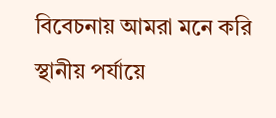বিবেচনায় আমরা মনে করি স্থানীয় পর্যায়ে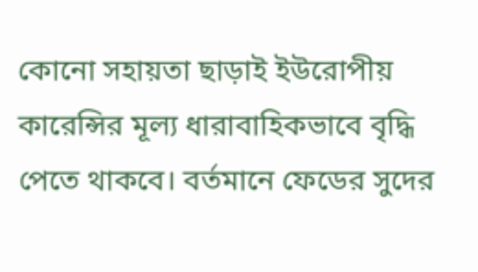কোনো সহায়তা ছাড়াই ইউরোপীয় কারেন্সির মূল্য ধারাবাহিকভাবে বৃদ্ধি পেতে থাকবে। বর্তমানে ফেডের সুদের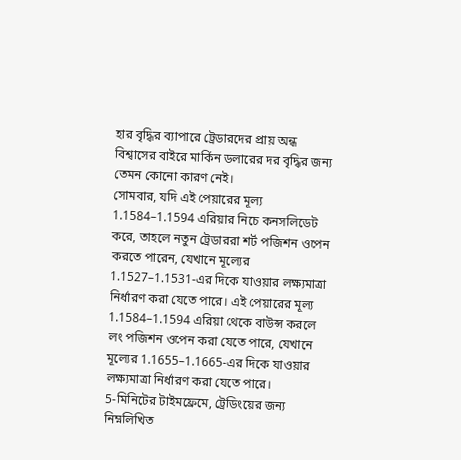হার বৃদ্ধির ব্যাপারে ট্রেডারদের প্রায় অন্ধ বিশ্বাসের বাইরে মার্কিন ডলারের দর বৃদ্ধির জন্য তেমন কোনো কারণ নেই।
সোমবার, যদি এই পেয়ারের মূল্য 1.1584–1.1594 এরিয়ার নিচে কনসলিডেট করে, তাহলে নতুন ট্রেডাররা শর্ট পজিশন ওপেন করতে পারেন, যেখানে মূল্যের 1.1527–1.1531-এর দিকে যাওয়ার লক্ষ্যমাত্রা নির্ধারণ করা যেতে পারে। এই পেয়ারের মূল্য 1.1584–1.1594 এরিয়া থেকে বাউন্স করলে লং পজিশন ওপেন করা যেতে পারে, যেখানে মূল্যের 1.1655–1.1665-এর দিকে যাওয়ার লক্ষ্যমাত্রা নির্ধারণ করা যেতে পারে।
5-মিনিটের টাইমফ্রেমে, ট্রেডিংয়ের জন্য নিম্নলিখিত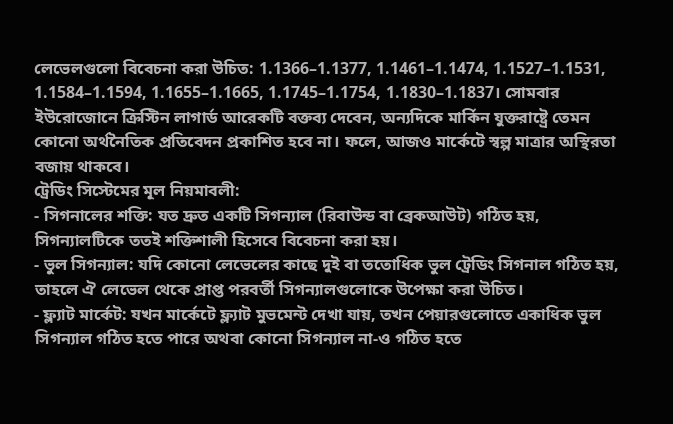লেভেলগুলো বিবেচনা করা উচিত: 1.1366–1.1377, 1.1461–1.1474, 1.1527–1.1531, 1.1584–1.1594, 1.1655–1.1665, 1.1745–1.1754, 1.1830–1.1837। সোমবার ইউরোজোনে ক্রিস্টিন লাগার্ড আরেকটি বক্তব্য দেবেন, অন্যদিকে মার্কিন যুক্তরাষ্ট্রে তেমন কোনো অর্থনৈতিক প্রতিবেদন প্রকাশিত হবে না। ফলে, আজও মার্কেটে স্বল্প মাত্রার অস্থিরতা বজায় থাকবে।
ট্রেডিং সিস্টেমের মূল নিয়মাবলী:
- সিগনালের শক্তি: যত দ্রুত একটি সিগন্যাল (রিবাউন্ড বা ব্রেকআউট) গঠিত হয়, সিগন্যালটিকে ততই শক্তিশালী হিসেবে বিবেচনা করা হয়।
- ভুল সিগন্যাল: যদি কোনো লেভেলের কাছে দুই বা ততোধিক ভুল ট্রেডিং সিগনাল গঠিত হয়, তাহলে ঐ লেভেল থেকে প্রাপ্ত পরবর্তী সিগন্যালগুলোকে উপেক্ষা করা উচিত।
- ফ্ল্যাট মার্কেট: যখন মার্কেটে ফ্ল্যাট মুভমেন্ট দেখা যায়, তখন পেয়ারগুলোতে একাধিক ভুল সিগন্যাল গঠিত হতে পারে অথবা কোনো সিগন্যাল না-ও গঠিত হতে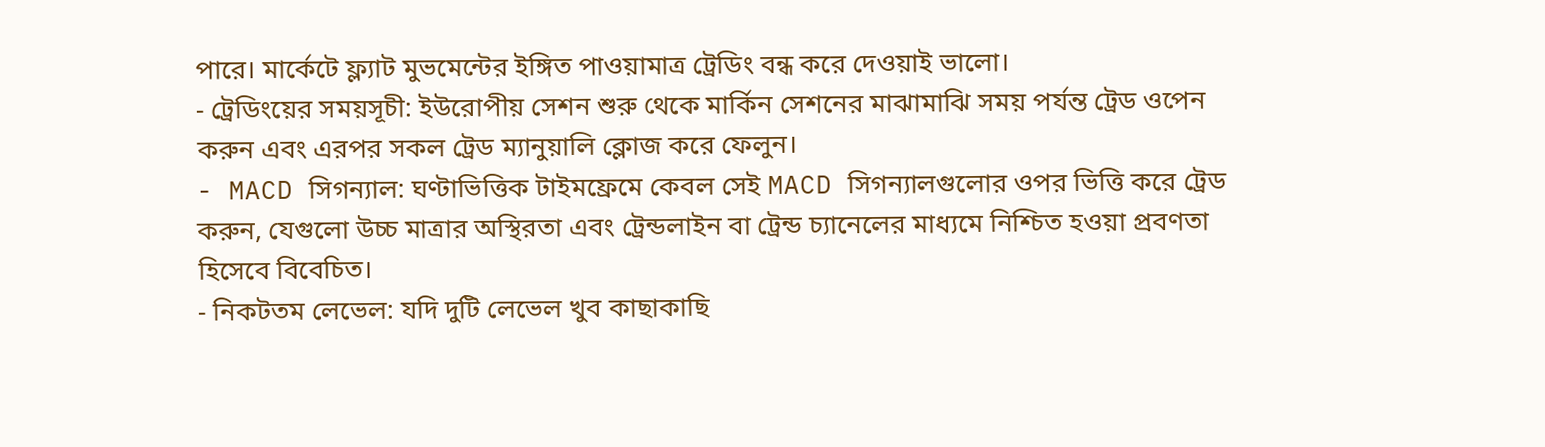পারে। মার্কেটে ফ্ল্যাট মুভমেন্টের ইঙ্গিত পাওয়ামাত্র ট্রেডিং বন্ধ করে দেওয়াই ভালো।
- ট্রেডিংয়ের সময়সূচী: ইউরোপীয় সেশন শুরু থেকে মার্কিন সেশনের মাঝামাঝি সময় পর্যন্ত ট্রেড ওপেন করুন এবং এরপর সকল ট্রেড ম্যানুয়ালি ক্লোজ করে ফেলুন।
- MACD সিগন্যাল: ঘণ্টাভিত্তিক টাইমফ্রেমে কেবল সেই MACD সিগন্যালগুলোর ওপর ভিত্তি করে ট্রেড করুন, যেগুলো উচ্চ মাত্রার অস্থিরতা এবং ট্রেন্ডলাইন বা ট্রেন্ড চ্যানেলের মাধ্যমে নিশ্চিত হওয়া প্রবণতা হিসেবে বিবেচিত।
- নিকটতম লেভেল: যদি দুটি লেভেল খুব কাছাকাছি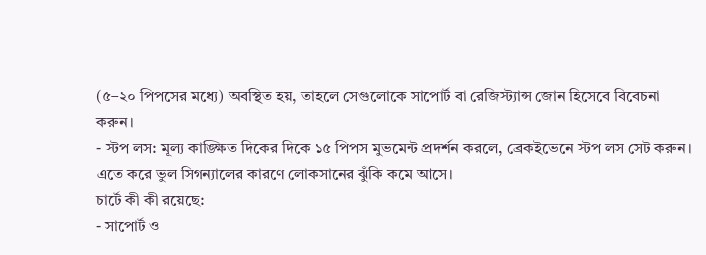(৫–২০ পিপসের মধ্যে) অবস্থিত হয়, তাহলে সেগুলোকে সাপোর্ট বা রেজিস্ট্যান্স জোন হিসেবে বিবেচনা করুন।
- স্টপ লস: মূল্য কাঙ্ক্ষিত দিকের দিকে ১৫ পিপস মুভমেন্ট প্রদর্শন করলে, ব্রেকইভেনে স্টপ লস সেট করুন। এতে করে ভুল সিগন্যালের কারণে লোকসানের ঝুঁকি কমে আসে।
চার্টে কী কী রয়েছে:
- সাপোর্ট ও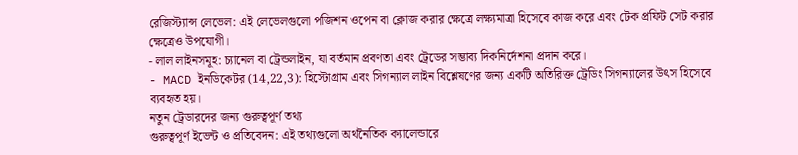রেজিস্ট্যান্স লেভেল: এই লেভেলগুলো পজিশন ওপেন বা ক্লোজ করার ক্ষেত্রে লক্ষ্যমাত্রা হিসেবে কাজ করে এবং টেক প্রফিট সেট করার ক্ষেত্রেও উপযোগী।
- লাল লাইনসমূহ: চ্যানেল বা ট্রেন্ডলাইন, যা বর্তমান প্রবণতা এবং ট্রেডের সম্ভাব্য দিকনির্দেশনা প্রদান করে।
- MACD ইনডিকেটর (14,22,3): হিস্টোগ্রাম এবং সিগন্যাল লাইন বিশ্লেষণের জন্য একটি অতিরিক্ত ট্রেডিং সিগন্যালের উৎস হিসেবে ব্যবহৃত হয়।
নতুন ট্রেডারদের জন্য গুরুত্বপূর্ণ তথ্য
গুরুত্বপূর্ণ ইভেন্ট ও প্রতিবেদন: এই তথ্যগুলো অর্থনৈতিক ক্যালেন্ডারে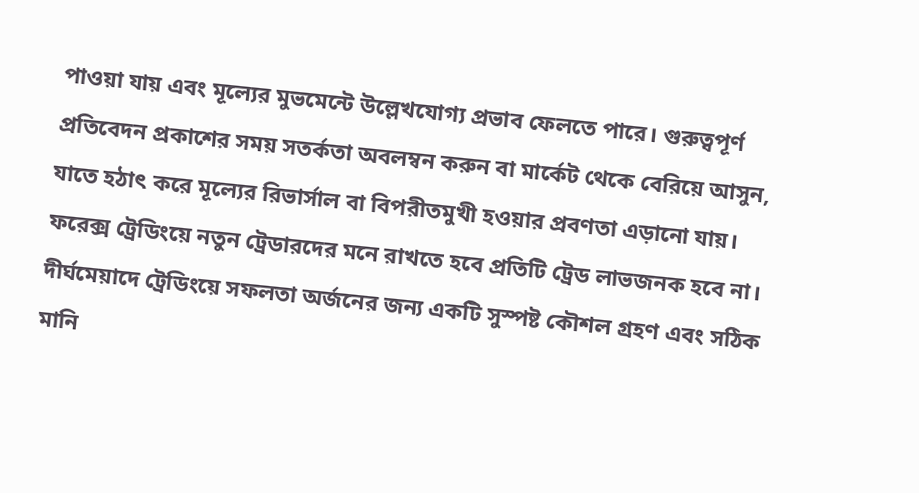পাওয়া যায় এবং মূল্যের মুভমেন্টে উল্লেখযোগ্য প্রভাব ফেলতে পারে। গুরুত্বপূর্ণ প্রতিবেদন প্রকাশের সময় সতর্কতা অবলম্বন করুন বা মার্কেট থেকে বেরিয়ে আসুন, যাতে হঠাৎ করে মূল্যের রিভার্সাল বা বিপরীতমুখী হওয়ার প্রবণতা এড়ানো যায়।
ফরেক্স ট্রেডিংয়ে নতুন ট্রেডারদের মনে রাখতে হবে প্রতিটি ট্রেড লাভজনক হবে না। দীর্ঘমেয়াদে ট্রেডিংয়ে সফলতা অর্জনের জন্য একটি সুস্পষ্ট কৌশল গ্রহণ এবং সঠিক মানি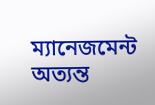ম্যানেজমেন্ট অত্যন্ত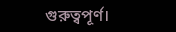গুরুত্বপূর্ণ।